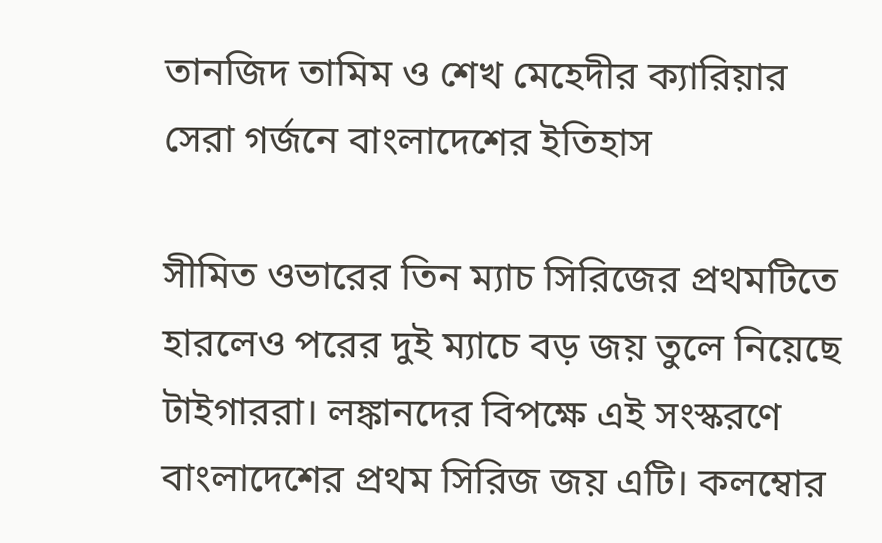তানজিদ তামিম ও শেখ মেহেদীর ক্যারিয়ার সেরা গর্জনে বাংলাদেশের ইতিহাস

সীমিত ওভারের তিন ম্যাচ সিরিজের প্রথমটিতে হারলেও পরের দুই ম্যাচে বড় জয় তুলে নিয়েছে টাইগাররা। লঙ্কানদের বিপক্ষে এই সংস্করণে বাংলাদেশের প্রথম সিরিজ জয় এটি। কলম্বোর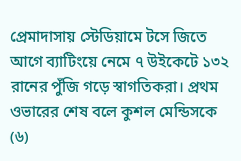প্রেমাদাসায় স্টেডিয়ামে টসে জিতে আগে ব্যাটিংয়ে নেমে ৭ উইকেটে ১৩২ রানের পুঁজি গড়ে স্বাগতিকরা। প্রথম ওভারের শেষ বলে কুশল মেন্ডিসকে (৬)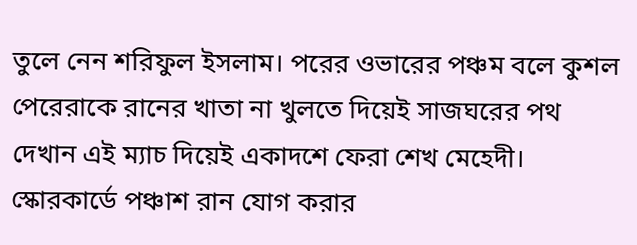তুলে নেন শরিফুল ইসলাম। পরের ওভারের পঞ্চম বলে কুশল পেরেরাকে রানের খাতা না খুলতে দিয়েই সাজঘরের পথ দেখান এই ম্যাচ দিয়েই একাদশে ফেরা শেখ মেহেদী। স্কোরকার্ডে পঞ্চাশ রান যোগ করার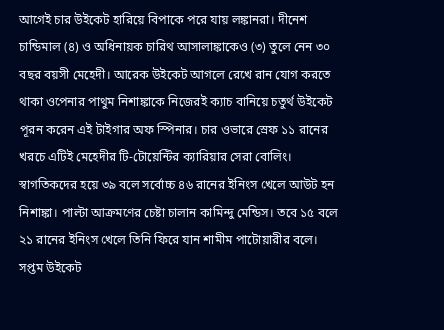আগেই চার উইকেট হারিয়ে বিপাকে পরে যায় লঙ্কানরা। দীনেশ চান্ডিমাল (৪) ও অধিনায়ক চারিথ আসালাঙ্কাকেও (৩) তুলে নেন ৩০ বছর বয়সী মেহেদী। আরেক উইকেট আগলে রেখে রান যোগ করতে থাকা ওপেনার পাথুম নিশাঙ্কাকে নিজেরই ক্যাচ বানিয়ে চতুর্থ উইকেট পূরন করেন এই টাইগার অফ স্পিনার। চার ওভারে স্রেফ ১১ রানের খরচে এটিই মেহেদীর টি-টোয়েন্টির ক্যারিয়ার সেরা বোলিং। স্বাগতিকদের হয়ে ৩৯ বলে সর্বোচ্চ ৪৬ রানের ইনিংস খেলে আউট হন নিশাঙ্কা। পাল্টা আক্রমণের চেষ্টা চালান কামিন্দু মেন্ডিস। তবে ১৫ বলে ২১ রানের ইনিংস খেলে তিনি ফিরে যান শামীম পাটোয়ারীর বলে। সপ্তম উইকেট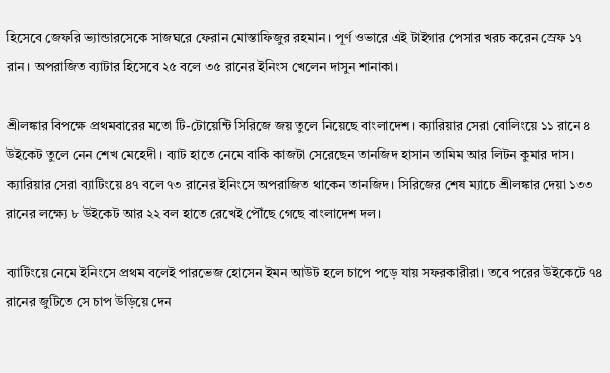হিসেবে জেফরি ভ্যান্ডারসেকে সাজঘরে ফেরান মোস্তাফিজুর রহমান। পূর্ণ ওভারে এই টাইগার পেসার খরচ করেন স্রেফ ১৭ রান। অপরাজিত ব্যাটার হিসেবে ২৫ বলে ৩৫ রানের ইনিংস খেলেন দাসুন শানাকা।

শ্রীলঙ্কার বিপক্ষে প্রথমবারের মতো টি-টোয়েন্টি সিরিজে জয় তুলে নিয়েছে বাংলাদেশ। ক্যারিয়ার সেরা বোলিংয়ে ১১ রানে ৪ উইকেট তুলে নেন শেখ মেহেদী। ব্যাট হাতে নেমে বাকি কাজটা সেরেছেন তানজিদ হাসান তামিম আর লিটন কুমার দাস। ক্যারিয়ার সেরা ব্যাটিংয়ে ৪৭ বলে ৭৩ রানের ইনিংসে অপরাজিত থাকেন তানজিদ। সিরিজের শেষ ম্যাচে শ্রীলঙ্কার দেয়া ১৩৩ রানের লক্ষ্যে ৮ উইকেট আর ২২ বল হাতে রেখেই পৌঁছে গেছে বাংলাদেশ দল।

ব্যাটিংয়ে নেমে ইনিংসে প্রথম বলেই পারভেজ হোসেন ইমন আউট হলে চাপে পড়ে যায় সফরকারীরা। তবে পরের উইকেটে ৭৪ রানের জুটিতে সে চাপ উড়িয়ে দেন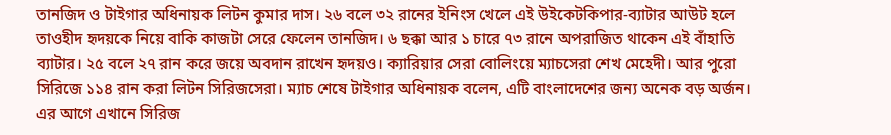তানজিদ ও টাইগার অধিনায়ক লিটন কুমার দাস। ২৬ বলে ৩২ রানের ইনিংস খেলে এই উইকেটকিপার-ব্যাটার আউট হলে তাওহীদ হৃদয়কে নিয়ে বাকি কাজটা সেরে ফেলেন তানজিদ। ৬ ছক্কা আর ১ চারে ৭৩ রানে অপরাজিত থাকেন এই বাঁহাতি ব্যাটার। ২৫ বলে ২৭ রান করে জয়ে অবদান রাখেন হৃদয়ও। ক্যারিয়ার সেরা বোলিংয়ে ম্যাচসেরা শেখ মেহেদী। আর পুরো সিরিজে ১১৪ রান করা লিটন সিরিজসেরা। ম্যাচ শেষে টাইগার অধিনায়ক বলেন, এটি বাংলাদেশের জন্য অনেক বড় অর্জন। এর আগে এখানে সিরিজ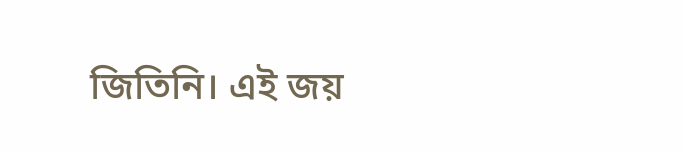জিতিনি। এই জয়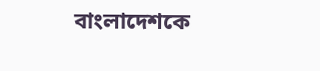বাংলাদেশকে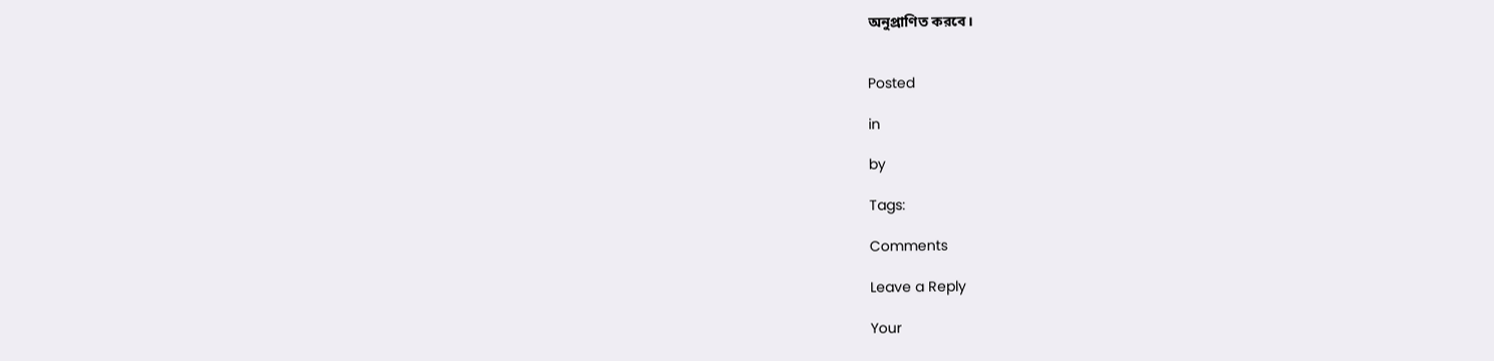অনুপ্রাণিত করবে।


Posted

in

by

Tags:

Comments

Leave a Reply

Your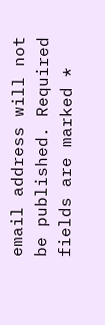email address will not be published. Required fields are marked *